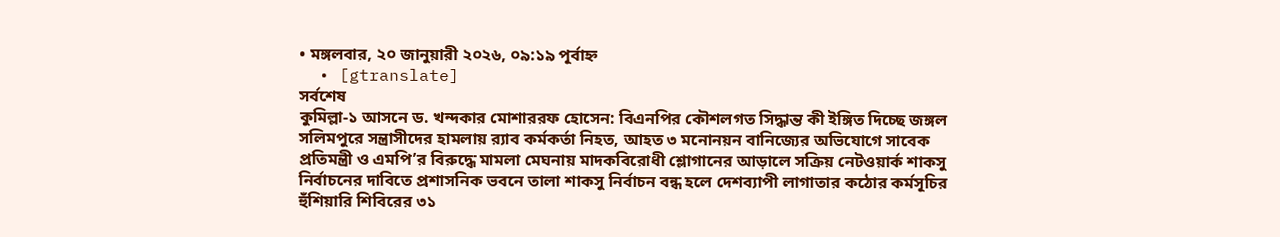• মঙ্গলবার, ২০ জানুয়ারী ২০২৬, ০৯:১৯ পূর্বাহ্ন
  • [gtranslate]
সর্বশেষ
কুমিল্লা-১ আসনে ড. খন্দকার মোশাররফ হোসেন: বিএনপির কৌশলগত সিদ্ধান্ত কী ইঙ্গিত দিচ্ছে জঙ্গল সলিমপুরে সন্ত্রাসীদের হামলায় র‍্যাব কর্মকর্তা নিহত, আহত ৩ মনোনয়ন বানিজ্যের অভিযোগে সাবেক প্রতিমন্ত্রী ও এমপি’র বিরুদ্ধে মামলা মেঘনায় মাদকবিরোধী শ্লোগানের আড়ালে সক্রিয় নেটওয়ার্ক শাকসু নির্বাচনের দাবিতে প্রশাসনিক ভবনে তালা শাকসু নির্বাচন বন্ধ হলে দেশব্যাপী লাগাতার কঠোর কর্মসূচির হুঁশিয়ারি শিবিরের ৩১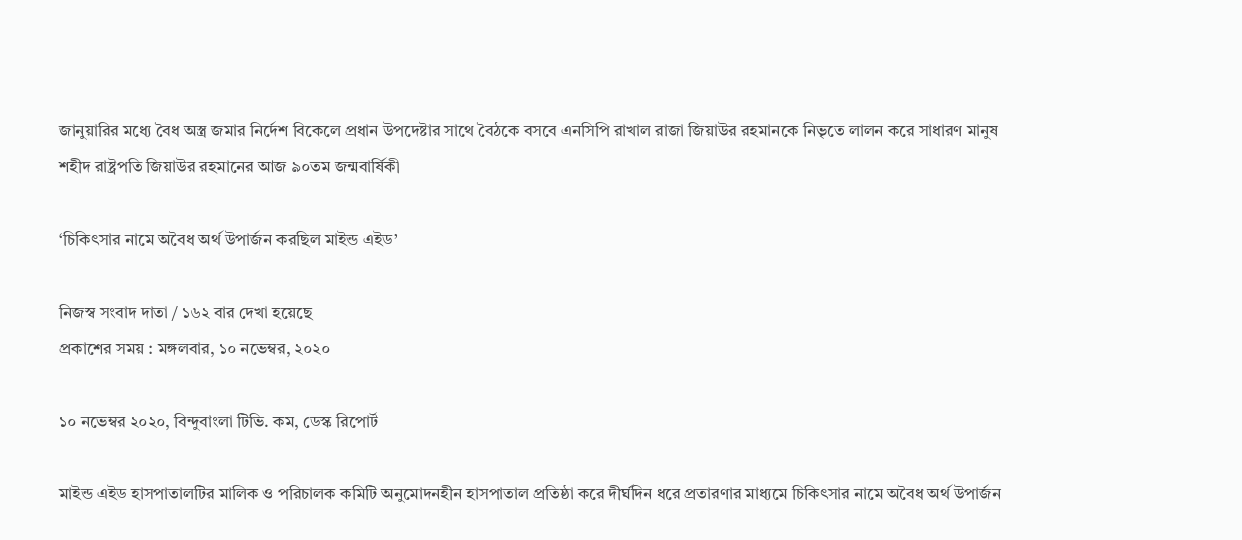জানুয়ারির মধ্যে বৈধ অস্ত্র জমার নির্দেশ বিকেলে প্রধান উপদেষ্টার সাথে বৈঠকে বসবে এনসিপি রাখাল রাজা জিয়াউর রহমানকে নিভৃতে লালন করে সাধারণ মানুষ শহীদ রাষ্ট্রপতি জিয়াউর রহমানের আজ ৯০তম জন্মবার্ষিকী

‘চিকিৎসার নামে অবৈধ অর্থ উপার্জন করছিল মাইন্ড এইড’

নিজস্ব সংবাদ দাতা / ১৬২ বার দেখা হয়েছে
প্রকাশের সময় : মঙ্গলবার, ১০ নভেম্বর, ২০২০

১০ নভেম্বর ২০২০, বিন্দুবাংলা টিভি. কম, ডেস্ক রিপোর্ট

মাইন্ড এইড হাসপাতালটির মালিক ও পরিচালক কমিটি অনুমোদনহীন হাসপাতাল প্রতিষ্ঠা করে দীর্ঘদিন ধরে প্রতারণার মাধ্যমে চিকিৎসার নামে অবৈধ অর্থ উপার্জন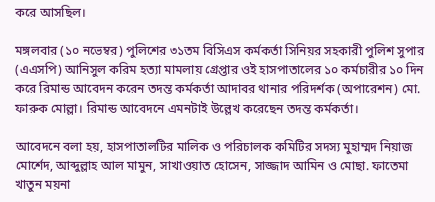করে আসছিল।

মঙ্গলবার (১০ নভেম্বর) পুলিশের ৩১তম বিসিএস কর্মকর্তা সিনিয়র সহকারী পুলিশ সুপার (এএসপি) আনিসুল করিম হত্যা মামলায় গ্রেপ্তার ওই হাসপাতালের ১০ কর্মচারীর ১০ দিন করে রিমান্ড আবেদন করেন তদন্ত কর্মকর্তা আদাবর থানার পরিদর্শক (অপারেশন) মো. ফারুক মোল্লা। রিমান্ড আবেদনে এমনটাই উল্লেখ করেছেন তদন্ত কর্মকর্তা।

আবেদনে বলা হয়, হাসপাতালটির মালিক ও পরিচালক কমিটির সদস্য মুহাম্মদ নিয়াজ মোর্শেদ, আব্দুল্লাহ আল মামুন, সাখাওয়াত হোসেন, সাজ্জাদ আমিন ও মোছা. ফাতেমা খাতুন ময়না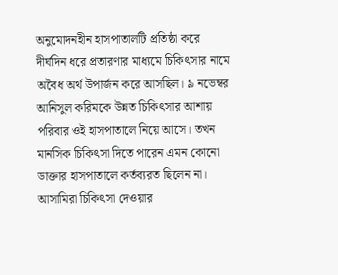অনুমোদনহীন হাসপাতালটি প্রতিষ্ঠা করে দীর্ঘদিন ধরে প্রতারণার মাধ্যমে চিকিৎসার নামে অবৈধ অর্থ উপার্জন করে আসছিল। ৯ নভেম্বর আনিসুল করিমকে উন্নত চিকিৎসার আশায় পরিবার ওই হাসপাতালে নিয়ে আসে। তখন মানসিক চিকিৎসা দিতে পারেন এমন কোনো ডাক্তার হাসপাতালে কর্তব্যরত ছিলেন না। আসামিরা চিকিৎসা দেওয়ার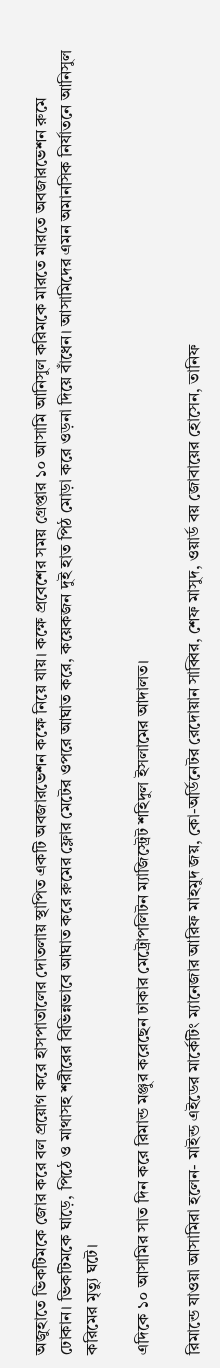অজুহাতে ভিকটিমকে জোর করে বল প্রয়োগ করে হাসপাতালের দোতলায় স্থাপিত একটি অবজারভেশন কক্ষে নিয়ে যায়। কক্ষে প্রবেশের সময় গ্রেপ্তার ১০ আসামি আনিসুল করিমকে মারতে মারতে অবজারভেশন রুমে ঢোকান। ভিকটিমকে ঘাড়ে, পিঠে ও মাথাসহ শরীরের বিভিন্নভাবে আঘাত করে রুমের ফ্লোর মেটের ওপরে আঘাত করে, কয়েকজন দুই হাত পিঠ মোড়া করে ওড়না দিয়ে বাঁধেন। আসামিদের এমন অমানসিক নির্যাতনে আনিসুল করিমের মৃত্যু ঘটে।

এদিকে ১০ আসামির সাত দিন করে রিমান্ড মঞ্জুর করেছেন ঢাকার মেট্রোপলিটন ম্যাজিস্ট্রেট শহিদুল ইসলামের আদালত।

রিমান্ডে যাওয়া আসামিরা হলেন- মাইন্ড এইডের মার্কেটিং ম্যানেজার আরিফ মাহমুদ জয়, কো-অর্ডিনেটর রেদোয়ান সাব্বির, শেফ মাসুদ, ওয়ার্ড বয় জোবায়ের হোসেন, তানিফ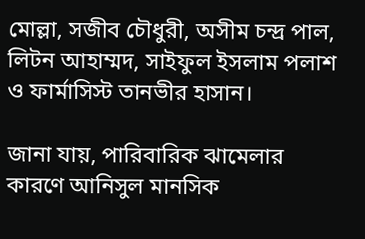মোল্লা, সজীব চৌধুরী, অসীম চন্দ্র পাল, লিটন আহাম্মদ, সাইফুল ইসলাম পলাশ ও ফার্মাসিস্ট তানভীর হাসান।

জানা যায়, পারিবারিক ঝামেলার কারণে আনিসুল মানসিক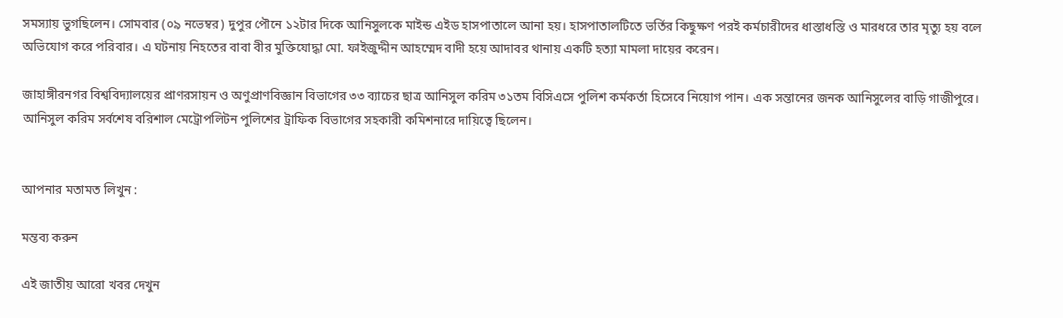সমস্যায় ভুগছিলেন। সোমবার (০৯ নভেম্বর) দুপুর পৌনে ১২টার দিকে আনিসুলকে মাইন্ড এইড হাসপাতালে আনা হয়। হাসপাতালটিতে ভর্তির কিছুক্ষণ পরই কর্মচারীদের ধাস্তাধস্তি ও মারধরে তার মৃত্যু হয় বলে অভিযোগ করে পরিবার। এ ঘটনায় নিহতের বাবা বীর মুক্তিযোদ্ধা মো. ফাইজুদ্দীন আহম্মেদ বাদী হয়ে আদাবর থানায় একটি হত্যা মামলা দায়ের করেন।

জাহাঙ্গীরনগর বিশ্ববিদ্যালয়ের প্রাণরসায়ন ও অণুপ্রাণবিজ্ঞান বিভাগের ৩৩ ব্যাচের ছাত্র আনিসুল করিম ৩১তম বিসিএসে পুলিশ কর্মকর্তা হিসেবে নিয়োগ পান। এক সন্তানের জনক আনিসুলের বাড়ি গাজীপুরে। আনিসুল করিম সর্বশেষ বরিশাল মেট্রোপলিটন পুলিশের ট্রাফিক বিভাগের সহকারী কমিশনারে দায়িত্বে ছিলেন।


আপনার মতামত লিখুন :

মন্তব্য করুন

এই জাতীয় আরো খবর দেখুন